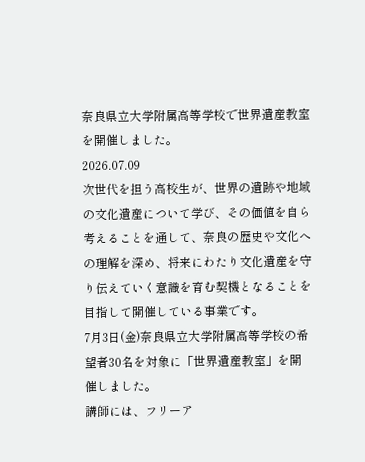奈良県立大学附属高等学校で世界遺産教室を開催しました。
2026.07.09
次世代を担う高校生が、世界の遺跡や地域の文化遺産について学び、その価値を自ら考えることを通して、奈良の歴史や文化への理解を深め、将来にわたり文化遺産を守り伝えていく意識を育む契機となることを目指して開催している事業です。
7月3日(金)奈良県立大学附属高等学校の希望者30名を対象に「世界遺産教室」を開催しました。
講師には、フリーア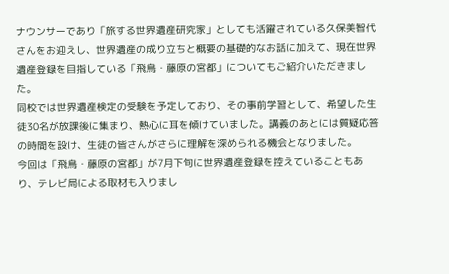ナウンサーであり「旅する世界遺産研究家」としても活躍されている久保美智代さんをお迎えし、世界遺産の成り立ちと概要の基礎的なお話に加えて、現在世界遺産登録を目指している「飛鳥・藤原の宮都」についてもご紹介いただきました。
同校では世界遺産検定の受験を予定しており、その事前学習として、希望した生徒30名が放課後に集まり、熱心に耳を傾けていました。講義のあとには質疑応答の時間を設け、生徒の皆さんがさらに理解を深められる機会となりました。
今回は「飛鳥・藤原の宮都」が7月下旬に世界遺産登録を控えていることもあり、テレビ局による取材も入りまし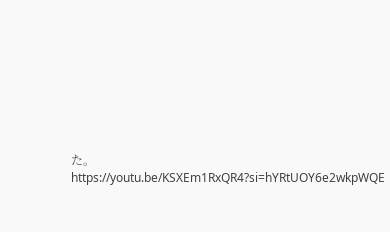た。
https://youtu.be/KSXEm1RxQR4?si=hYRtUOY6e2wkpWQE